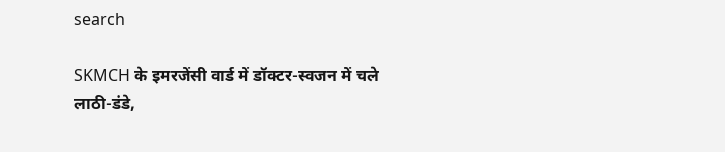search

SKMCH के इमरजेंसी वार्ड में डॉक्टर-स्वजन में चले लाठी-डंडे,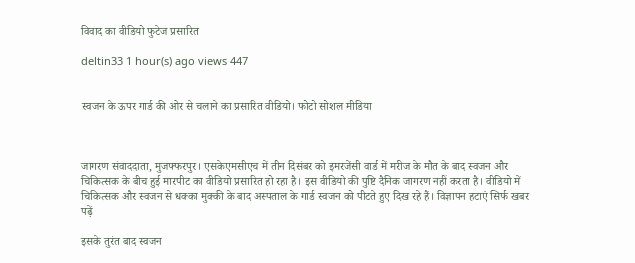विवाद का वीडियो फुटेज प्रसारित

deltin33 1 hour(s) ago views 447


स्वजन के ऊपर गार्ड की ओर से चलाने का प्रसारित वीडियो। फोटो सोशल मीडिया



जागरण संवाददाता, मुजफ्फरपुर। एसकेएमसीएच में तीन दिसंबर को इमरजेंसी वार्ड में मरीज के मौत के बाद स्वजन और चिकित्सक के बीच हुई मारपीट का वीडियो प्रसारित हो रहा है। इस वीडियो की पुष्टि दैनिक जागरण नहीं करता है। वीडियो में चिकित्सक और स्वजन से धक्का मुक्की के बाद अस्पताल के गार्ड स्वजन को पीटते हुए दिख रहे हैं। विज्ञापन हटाएं सिर्फ खबर पढ़ें

इसके तुरंत बाद स्वजन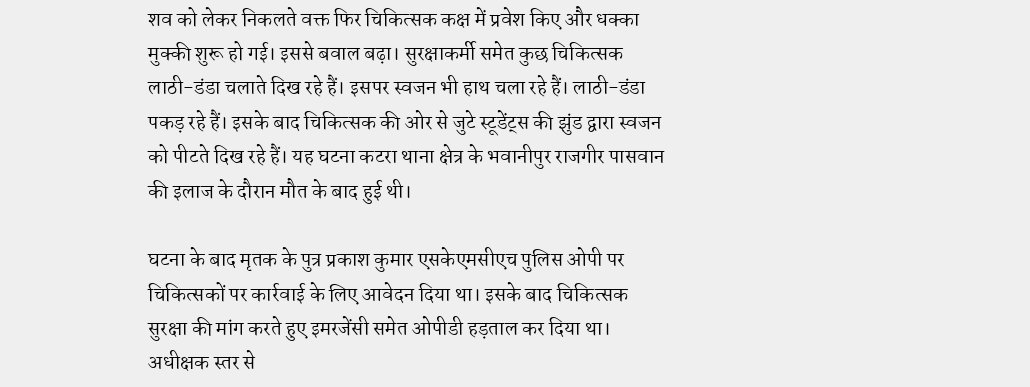शव को लेकर निकलते वक्त फिर चिकित्सक कक्ष में प्रवेश किए और धक्का मुक्की शुरू हो गई। इससे बवाल बढ़ा। सुरक्षाकर्मी समेत कुछ चिकित्सक लाठी-डंडा चलाते दिख रहे हैं। इसपर स्वजन भी हाथ चला रहे हैं। लाठी-डंडा पकड़ रहे हैं। इसके बाद चिकित्सक की ओर से जुटे स्टूडेंट्स की झुंड द्वारा स्वजन को पीटते दिख रहे हैं। यह घटना कटरा थाना क्षेत्र के भवानीपुर राजगीर पासवान की इलाज के दौरान मौत के बाद हुई थी।

घटना के बाद मृतक के पुत्र प्रकाश कुमार एसकेएमसीएच पुलिस ओपी पर चिकित्सकों पर कार्रवाई के लिए आवेदन दिया था। इसके बाद चिकित्सक सुरक्षा की मांग करते हुए इमरजेंसी समेत ओपीडी हड़ताल कर दिया था। अधीक्षक स्तर से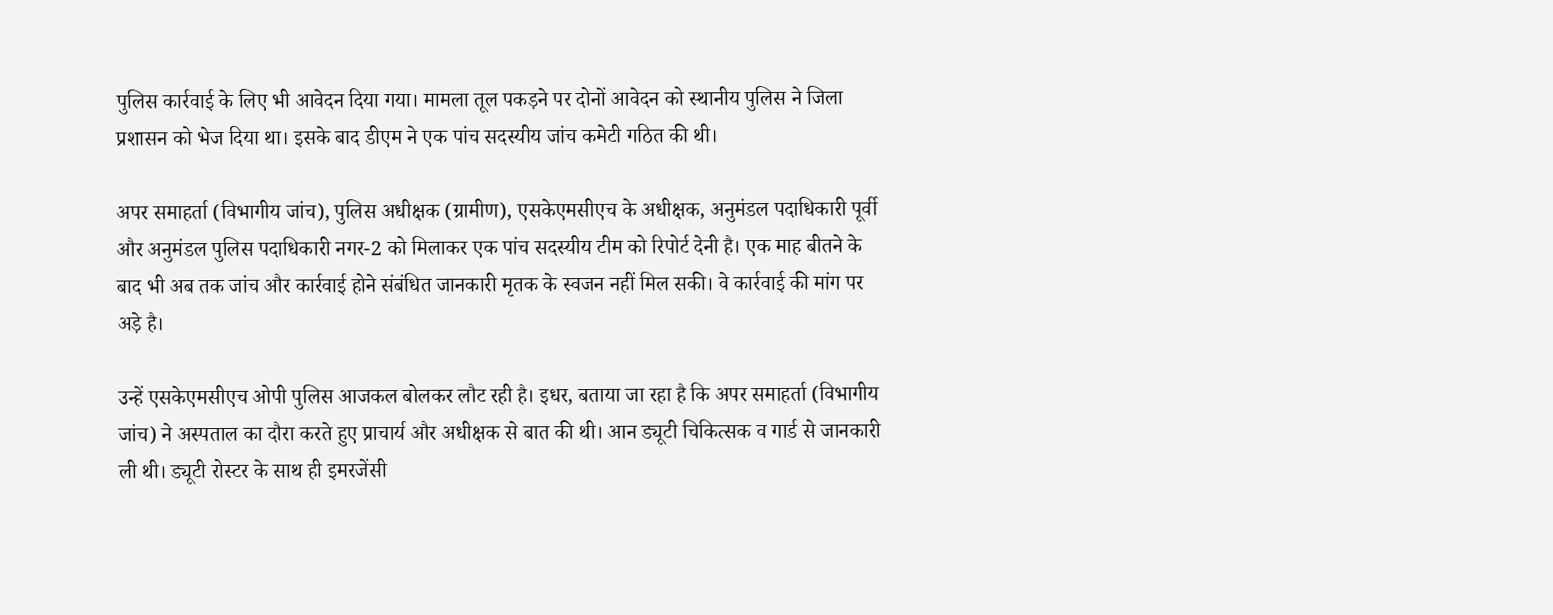पुलिस कार्रवाई के लिए भी आवेदन दिया गया। मामला तूल पकड़ने पर दोनों आवेदन को स्थानीय पुलिस ने जिला प्रशासन को भेज दिया था। इसके बाद डीएम ने एक पांच सदस्यीय जांच कमेटी गठित की थी।

अपर समाहर्ता (विभागीय जांच), पुलिस अधीक्षक (ग्रामीण), एसकेएमसीएच के अधीक्षक, अनुमंडल पदाधिकारी पूर्वी और अनुमंडल पुलिस पदाधिकारी नगर-2 को मिलाकर एक पांच सदस्यीय टीम को रिपोर्ट देनी है। एक माह बीतने के बाद भी अब तक जांच और कार्रवाई होने संबंधित जानकारी मृतक के स्वजन नहीं मिल सकी। वे कार्रवाई की मांग पर अड़े है।

उन्हें एसकेएमसीएच ओपी पुलिस आजकल बोलकर लौट रही है। इधर, बताया जा रहा है कि अपर समाहर्ता (विभागीय जांच) ने अस्पताल का दौरा करते हुए प्राचार्य और अधीक्षक से बात की थी। आन ड्यूटी चिकित्सक व गार्ड से जानकारी ली थी। ड्यूटी रोस्टर के साथ ही इमरजेंसी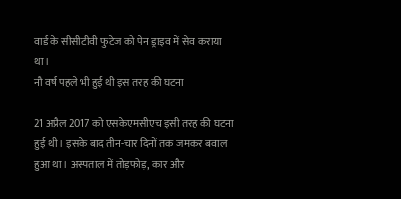वार्ड के सीसीटीवी फुटेज को पेन ड्राइव में सेव कराया था।
नौ वर्ष पहले भी हुई थी इस तरह की घटना

21 अप्रैल 2017 को एसकेएमसीएच इसी तरह की घटना हुई थी। इसके बाद तीन-चार दिनों तक जमकर बवाल हुआ था। अस्पताल में तोड़फोड़, कार और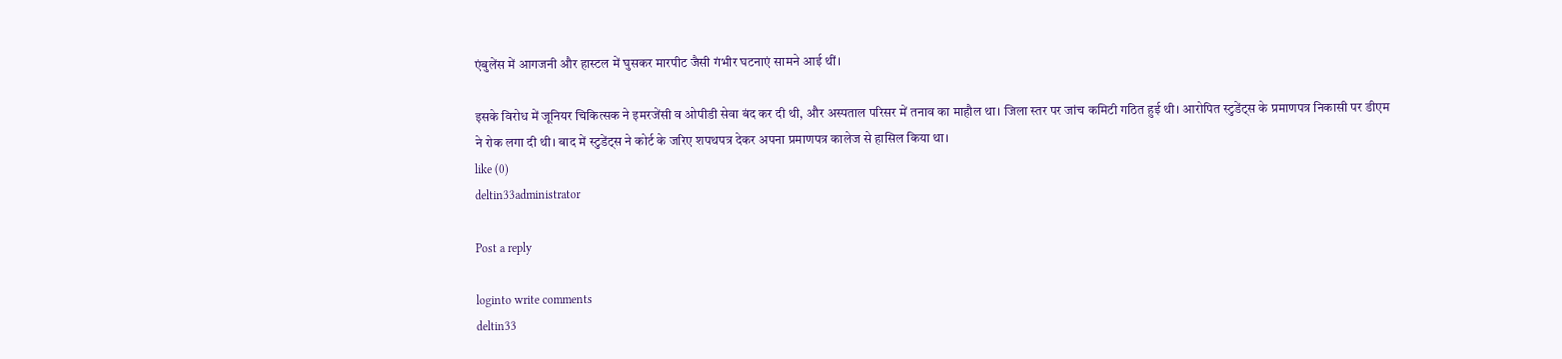एंबुलेंस में आगजनी और हास्टल में घुसकर मारपीट जैसी गंभीर घटनाएं सामने आई थीं।

इसके विरोध में जूनियर चिकित्सक ने इमरजेंसी व ओपीडी सेवा बंद कर दी थी, और अस्पताल परिसर में तनाव का माहौल था। जिला स्तर पर जांच कमिटी गठित हुई थी। आरोपित स्टुडेंट्स के प्रमाणपत्र निकासी पर डीएम ने रोक लगा दी थी। बाद में स्टुडेंट्स ने कोर्ट के जरिए शपथपत्र देकर अपना प्रमाणपत्र कालेज से हासिल किया था।
like (0)
deltin33administrator

Post a reply

loginto write comments
deltin33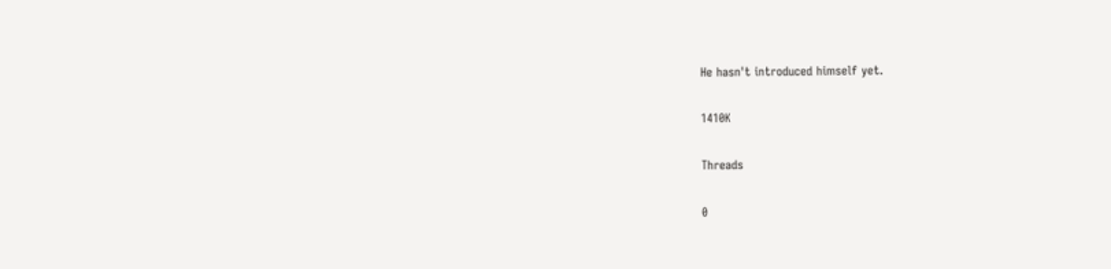He hasn't introduced himself yet.

1410K

Threads

0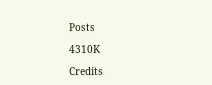Posts

4310K

Credits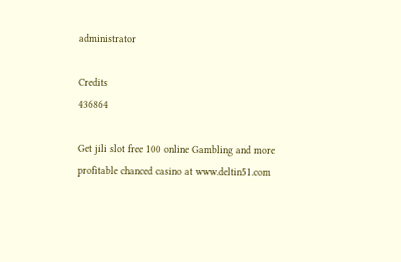administrator

Credits
436864

Get jili slot free 100 online Gambling and more profitable chanced casino at www.deltin51.com